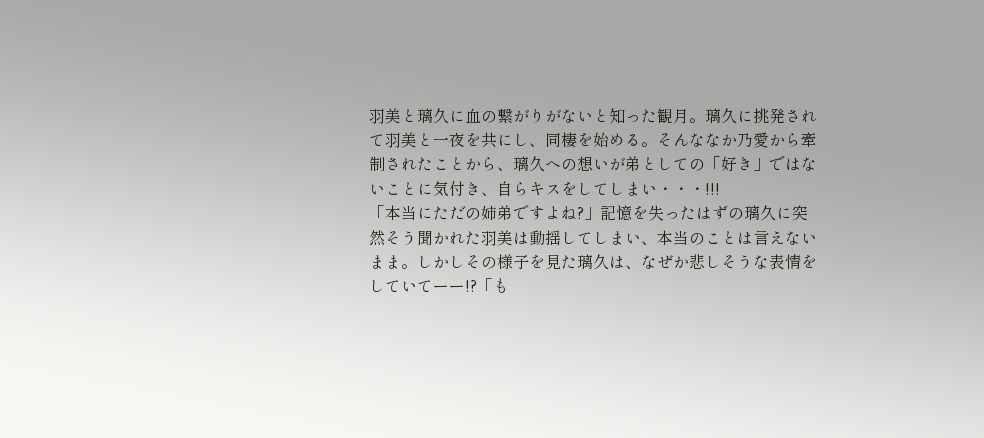羽美と璃久に血の繋がりがないと知った観月。璃久に挑発されて羽美と一夜を共にし、同棲を始める。そんななか乃愛から牽制されたことから、璃久への想いが弟としての「好き」ではないことに気付き、自らキスをしてしまい・・・!!!
「本当にただの姉弟ですよね?」記憶を失ったはずの璃久に突然そう聞かれた羽美は動揺してしまい、本当のことは言えないまま。しかしその様子を見た璃久は、なぜか悲しそうな表情をしていてーー!?「も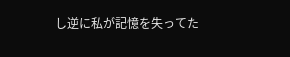し逆に私が記憶を失ってた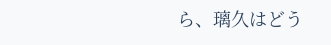ら、璃久はどう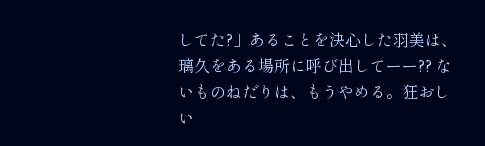してた?」あることを決心した羽美は、璃久をある場所に呼び出してーー?? ないものねだりは、もうやめる。狂おしい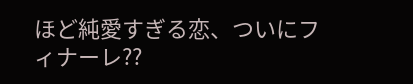ほど純愛すぎる恋、ついにフィナーレ??